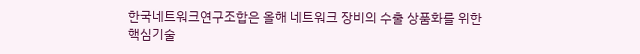한국네트워크연구조합은 올해 네트워크 장비의 수출 상품화를 위한 핵심기술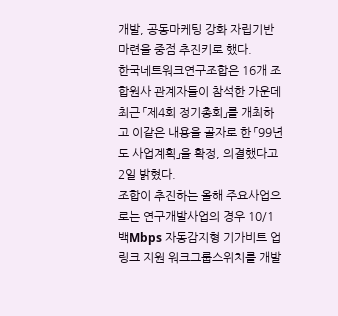개발, 공동마케팅 강화 자립기반 마련을 중점 추진키로 했다.
한국네트워크연구조합은 16개 조합원사 관계자들이 참석한 가운데 최근 「제4회 정기총회」를 개최하고 이같은 내용을 골자로 한 「99년도 사업계획」을 확정, 의결했다고 2일 밝혔다.
조합이 추진하는 올해 주요사업으로는 연구개발사업의 경우 10/1백Mbps 자동감지형 기가비트 업링크 지원 워크그룹스위치를 개발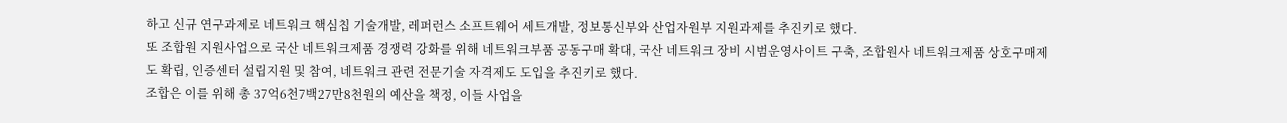하고 신규 연구과제로 네트워크 핵심칩 기술개발, 레퍼런스 소프트웨어 세트개발, 정보통신부와 산업자원부 지원과제를 추진키로 했다.
또 조합원 지원사업으로 국산 네트워크제품 경쟁력 강화를 위해 네트워크부품 공동구매 확대, 국산 네트워크 장비 시범운영사이트 구축, 조합원사 네트워크제품 상호구매제도 확립, 인증센터 설립지원 및 참여, 네트워크 관련 전문기술 자격제도 도입을 추진키로 했다.
조합은 이를 위해 총 37억6천7백27만8천원의 예산을 책정, 이들 사업을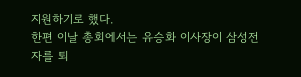지원하기로 했다.
한편 이날 총회에서는 유승화 이사장이 삼성전자를 퇴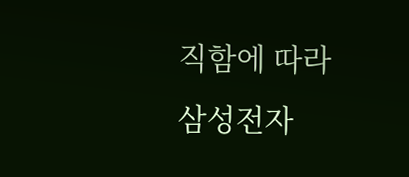직함에 따라 삼성전자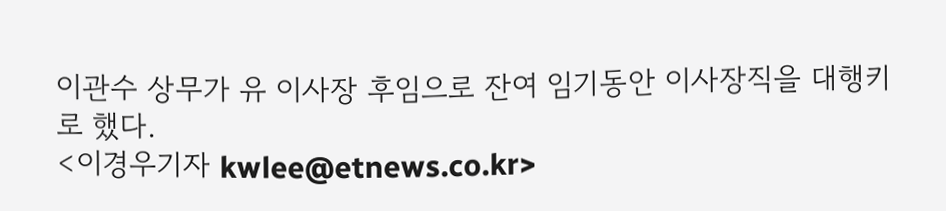이관수 상무가 유 이사장 후임으로 잔여 임기동안 이사장직을 대행키로 했다.
<이경우기자 kwlee@etnews.co.kr>